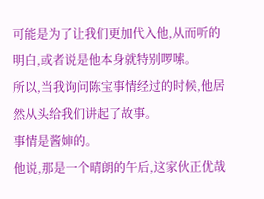可能是为了让我们更加代入他,从而听的明白,或者说是他本身就特别啰嗦。
所以,当我询问陈宝事情经过的时候,他居然从头给我们讲起了故事。
事情是酱婶的。
他说,那是一个晴朗的午后,这家伙正优哉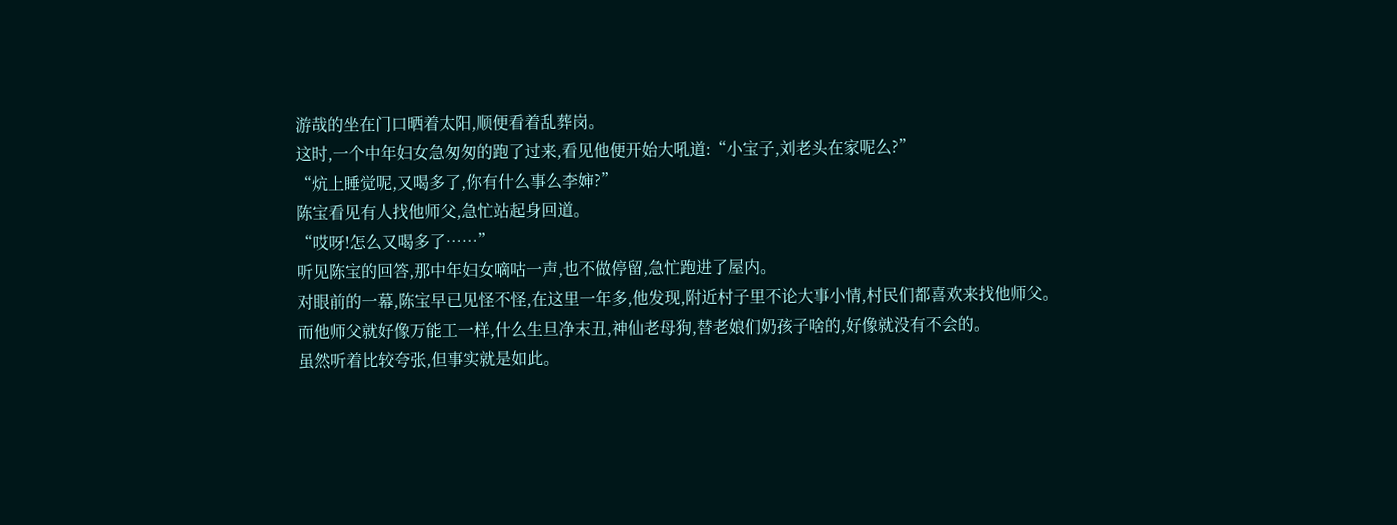游哉的坐在门口晒着太阳,顺便看着乱葬岗。
这时,一个中年妇女急匆匆的跑了过来,看见他便开始大吼道:“小宝子,刘老头在家呢么?”
“炕上睡觉呢,又喝多了,你有什么事么李婶?”
陈宝看见有人找他师父,急忙站起身回道。
“哎呀!怎么又喝多了……”
听见陈宝的回答,那中年妇女嘀咕一声,也不做停留,急忙跑进了屋内。
对眼前的一幕,陈宝早已见怪不怪,在这里一年多,他发现,附近村子里不论大事小情,村民们都喜欢来找他师父。
而他师父就好像万能工一样,什么生旦净末丑,神仙老母狗,替老娘们奶孩子啥的,好像就没有不会的。
虽然听着比较夸张,但事实就是如此。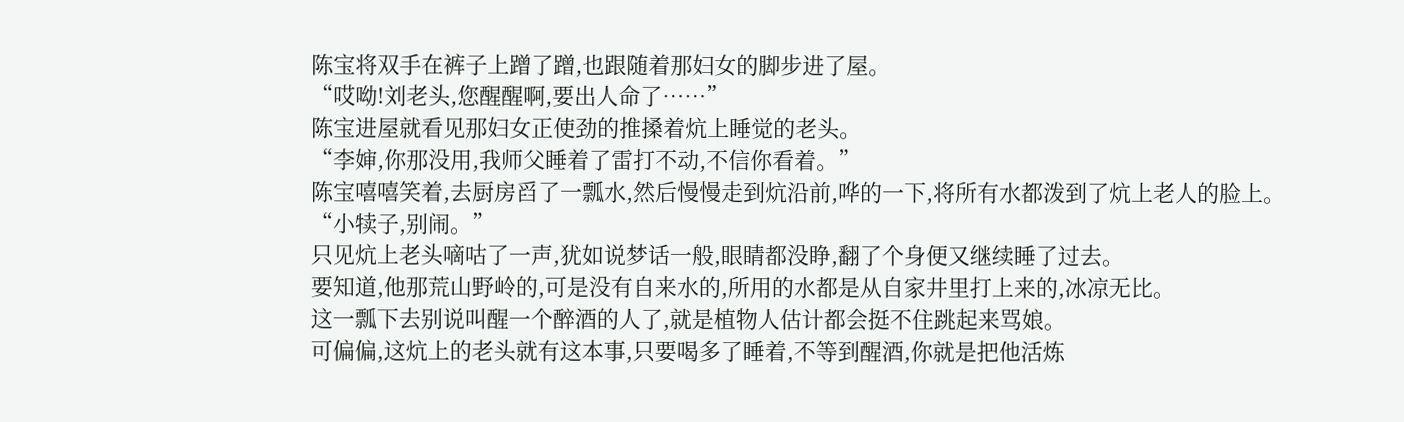陈宝将双手在裤子上蹭了蹭,也跟随着那妇女的脚步进了屋。
“哎呦!刘老头,您醒醒啊,要出人命了……”
陈宝进屋就看见那妇女正使劲的推搡着炕上睡觉的老头。
“李婶,你那没用,我师父睡着了雷打不动,不信你看着。”
陈宝嘻嘻笑着,去厨房舀了一瓢水,然后慢慢走到炕沿前,哗的一下,将所有水都泼到了炕上老人的脸上。
“小犊子,别闹。”
只见炕上老头嘀咕了一声,犹如说梦话一般,眼睛都没睁,翻了个身便又继续睡了过去。
要知道,他那荒山野岭的,可是没有自来水的,所用的水都是从自家井里打上来的,冰凉无比。
这一瓢下去别说叫醒一个醉酒的人了,就是植物人估计都会挺不住跳起来骂娘。
可偏偏,这炕上的老头就有这本事,只要喝多了睡着,不等到醒酒,你就是把他活炼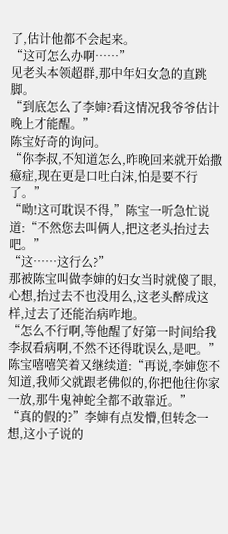了,估计他都不会起来。
“这可怎么办啊……”
见老头本领超群,那中年妇女急的直跳脚。
“到底怎么了李婶?看这情况我爷爷估计晚上才能醒。”
陈宝好奇的询问。
“你李叔,不知道怎么,昨晚回来就开始撒癔症,现在更是口吐白沫,怕是要不行了。”
“呦!这可耽误不得,”陈宝一听急忙说道:“不然您去叫俩人,把这老头抬过去吧。”
“这……这行么?”
那被陈宝叫做李婶的妇女当时就傻了眼,心想,抬过去不也没用么,这老头醉成这样,过去了还能治病咋地。
“怎么不行啊,等他醒了好第一时间给我李叔看病啊,不然不还得耽误么,是吧。”
陈宝嘻嘻笑着又继续道:“再说,李婶您不知道,我师父就跟老佛似的,你把他往你家一放,那牛鬼神蛇全都不敢靠近。”
“真的假的?”李婶有点发懵,但转念一想,这小子说的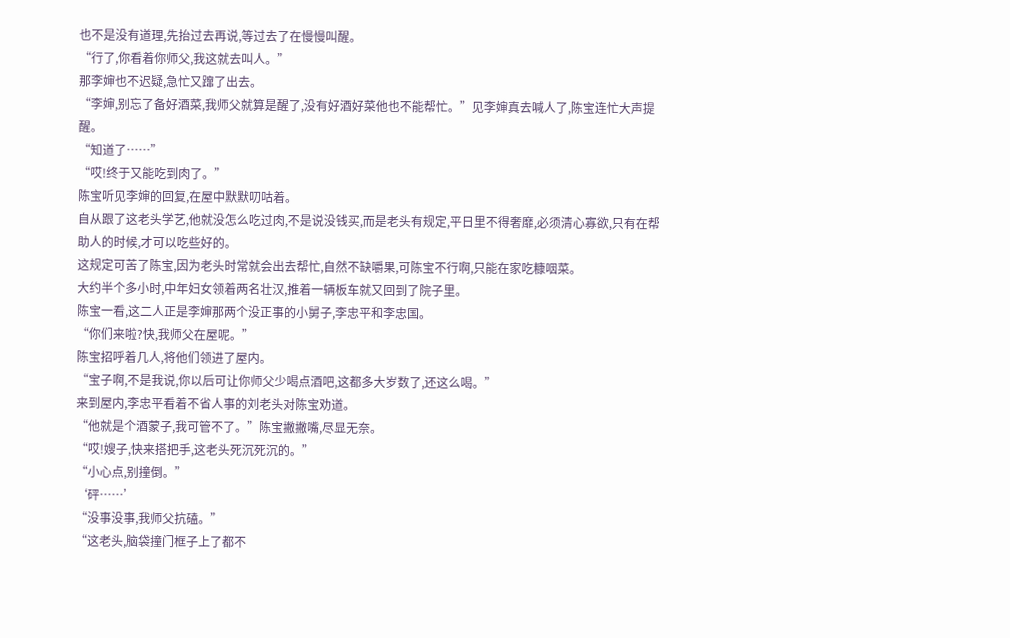也不是没有道理,先抬过去再说,等过去了在慢慢叫醒。
“行了,你看着你师父,我这就去叫人。”
那李婶也不迟疑,急忙又蹿了出去。
“李婶,别忘了备好酒菜,我师父就算是醒了,没有好酒好菜他也不能帮忙。”见李婶真去喊人了,陈宝连忙大声提醒。
“知道了……”
“哎!终于又能吃到肉了。”
陈宝听见李婶的回复,在屋中默默叨咕着。
自从跟了这老头学艺,他就没怎么吃过肉,不是说没钱买,而是老头有规定,平日里不得奢靡,必须清心寡欲,只有在帮助人的时候,才可以吃些好的。
这规定可苦了陈宝,因为老头时常就会出去帮忙,自然不缺嚼果,可陈宝不行啊,只能在家吃糠咽菜。
大约半个多小时,中年妇女领着两名壮汉,推着一辆板车就又回到了院子里。
陈宝一看,这二人正是李婶那两个没正事的小舅子,李忠平和李忠国。
“你们来啦?快,我师父在屋呢。”
陈宝招呼着几人,将他们领进了屋内。
“宝子啊,不是我说,你以后可让你师父少喝点酒吧,这都多大岁数了,还这么喝。”
来到屋内,李忠平看着不省人事的刘老头对陈宝劝道。
“他就是个酒蒙子,我可管不了。”陈宝撇撇嘴,尽显无奈。
“哎!嫂子,快来搭把手,这老头死沉死沉的。”
“小心点,别撞倒。”
‘砰……’
“没事没事,我师父抗磕。”
“这老头,脑袋撞门框子上了都不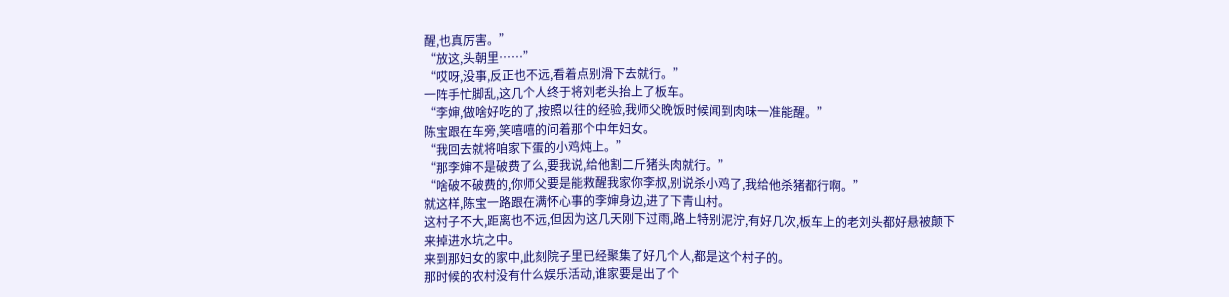醒,也真厉害。”
“放这,头朝里……”
“哎呀,没事,反正也不远,看着点别滑下去就行。”
一阵手忙脚乱,这几个人终于将刘老头抬上了板车。
“李婶,做啥好吃的了,按照以往的经验,我师父晚饭时候闻到肉味一准能醒。”
陈宝跟在车旁,笑嘻嘻的问着那个中年妇女。
“我回去就将咱家下蛋的小鸡炖上。”
“那李婶不是破费了么,要我说,给他割二斤猪头肉就行。”
“啥破不破费的,你师父要是能救醒我家你李叔,别说杀小鸡了,我给他杀猪都行啊。”
就这样,陈宝一路跟在满怀心事的李婶身边,进了下青山村。
这村子不大,距离也不远,但因为这几天刚下过雨,路上特别泥泞,有好几次,板车上的老刘头都好悬被颠下来掉进水坑之中。
来到那妇女的家中,此刻院子里已经聚集了好几个人,都是这个村子的。
那时候的农村没有什么娱乐活动,谁家要是出了个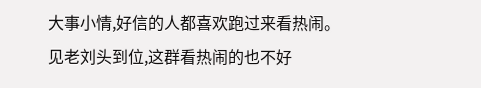大事小情,好信的人都喜欢跑过来看热闹。
见老刘头到位,这群看热闹的也不好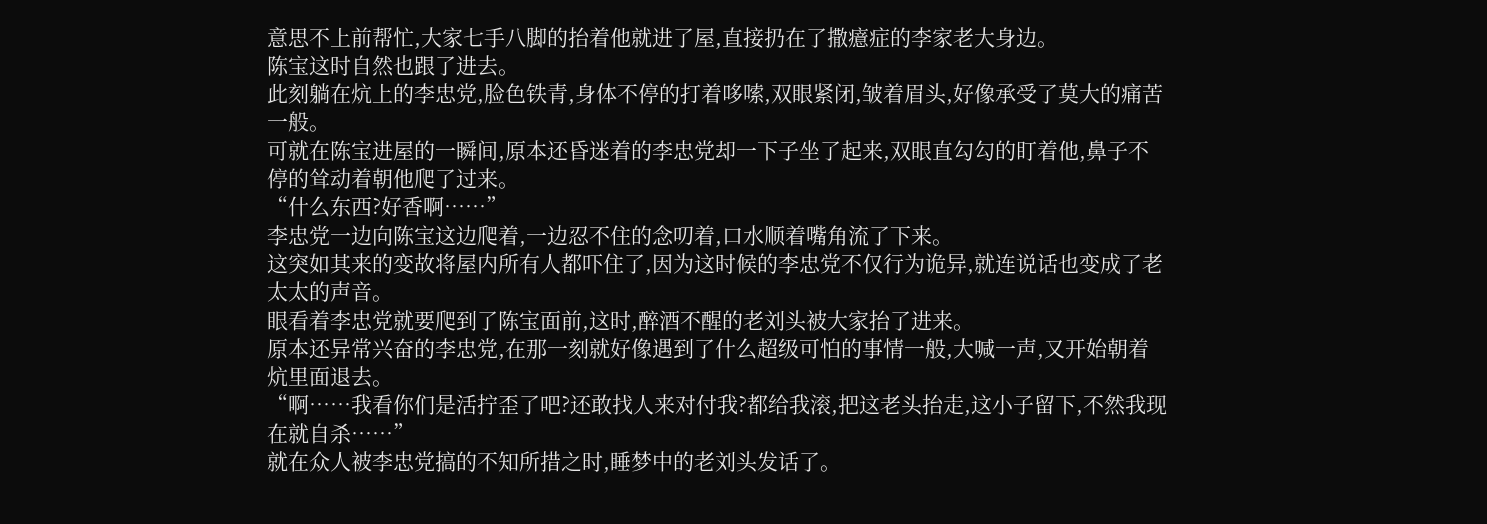意思不上前帮忙,大家七手八脚的抬着他就进了屋,直接扔在了撒癔症的李家老大身边。
陈宝这时自然也跟了进去。
此刻躺在炕上的李忠党,脸色铁青,身体不停的打着哆嗦,双眼紧闭,皱着眉头,好像承受了莫大的痛苦一般。
可就在陈宝进屋的一瞬间,原本还昏迷着的李忠党却一下子坐了起来,双眼直勾勾的盯着他,鼻子不停的耸动着朝他爬了过来。
“什么东西?好香啊……”
李忠党一边向陈宝这边爬着,一边忍不住的念叨着,口水顺着嘴角流了下来。
这突如其来的变故将屋内所有人都吓住了,因为这时候的李忠党不仅行为诡异,就连说话也变成了老太太的声音。
眼看着李忠党就要爬到了陈宝面前,这时,醉酒不醒的老刘头被大家抬了进来。
原本还异常兴奋的李忠党,在那一刻就好像遇到了什么超级可怕的事情一般,大喊一声,又开始朝着炕里面退去。
“啊……我看你们是活拧歪了吧?还敢找人来对付我?都给我滚,把这老头抬走,这小子留下,不然我现在就自杀……”
就在众人被李忠党搞的不知所措之时,睡梦中的老刘头发话了。